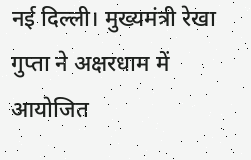नई दिल्ली। मुख्यमंत्री रेखा गुप्ता ने अक्षरधाम में आयोजित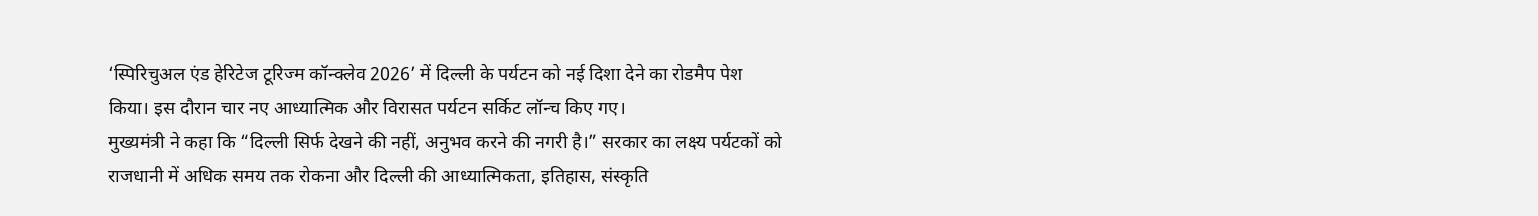‘स्पिरिचुअल एंड हेरिटेज टूरिज्म कॉन्क्लेव 2026’ में दिल्ली के पर्यटन को नई दिशा देने का रोडमैप पेश किया। इस दौरान चार नए आध्यात्मिक और विरासत पर्यटन सर्किट लॉन्च किए गए।
मुख्यमंत्री ने कहा कि “दिल्ली सिर्फ देखने की नहीं, अनुभव करने की नगरी है।” सरकार का लक्ष्य पर्यटकों को राजधानी में अधिक समय तक रोकना और दिल्ली की आध्यात्मिकता, इतिहास, संस्कृति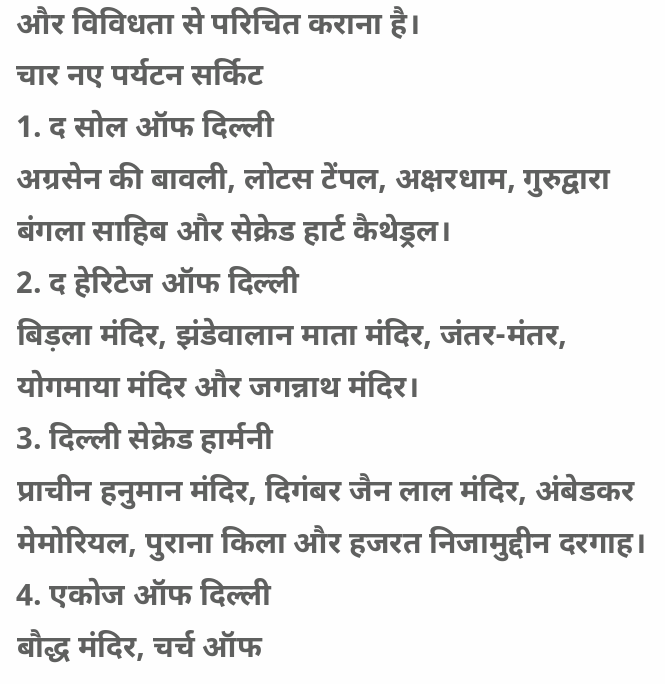और विविधता से परिचित कराना है।
चार नए पर्यटन सर्किट
1. द सोल ऑफ दिल्ली
अग्रसेन की बावली, लोटस टेंपल, अक्षरधाम, गुरुद्वारा बंगला साहिब और सेक्रेड हार्ट कैथेड्रल।
2. द हेरिटेज ऑफ दिल्ली
बिड़ला मंदिर, झंडेवालान माता मंदिर, जंतर-मंतर, योगमाया मंदिर और जगन्नाथ मंदिर।
3. दिल्ली सेक्रेड हार्मनी
प्राचीन हनुमान मंदिर, दिगंबर जैन लाल मंदिर, अंबेडकर मेमोरियल, पुराना किला और हजरत निजामुद्दीन दरगाह।
4. एकोज ऑफ दिल्ली
बौद्ध मंदिर, चर्च ऑफ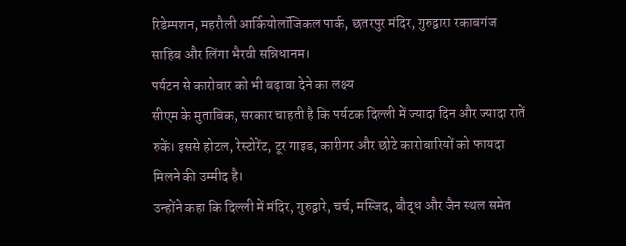रिडेम्पशन, महरौली आर्कियोलॉजिकल पार्क, छतरपुर मंदिर, गुरुद्वारा रकाबगंज साहिब और लिंगा भैरवी सन्निधानम।
पर्यटन से कारोबार को भी बढ़ावा देने का लक्ष्य
सीएम के मुताबिक, सरकार चाहती है कि पर्यटक दिल्ली में ज्यादा दिन और ज्यादा रातें रुकें। इससे होटल, रेस्टोरेंट, टूर गाइड, कारीगर और छोटे कारोबारियों को फायदा मिलने की उम्मीद है।
उन्होंने कहा कि दिल्ली में मंदिर, गुरुद्वारे, चर्च, मस्जिद, बौद्ध और जैन स्थल समेत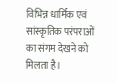विभिन्न धार्मिक एवं सांस्कृतिक परंपराओं का संगम देखने को मिलता है।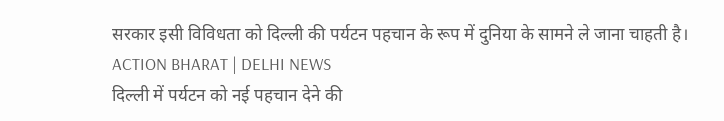सरकार इसी विविधता को दिल्ली की पर्यटन पहचान के रूप में दुनिया के सामने ले जाना चाहती है।
ACTION BHARAT | DELHI NEWS
दिल्ली में पर्यटन को नई पहचान देने की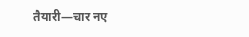तैयारी—चार नए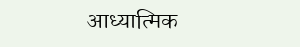आध्यात्मिक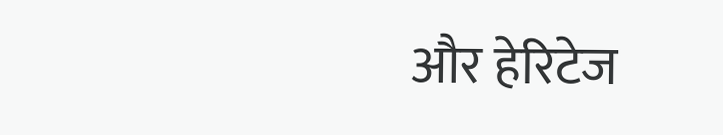और हेरिटेज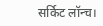सर्किट लॉन्च।